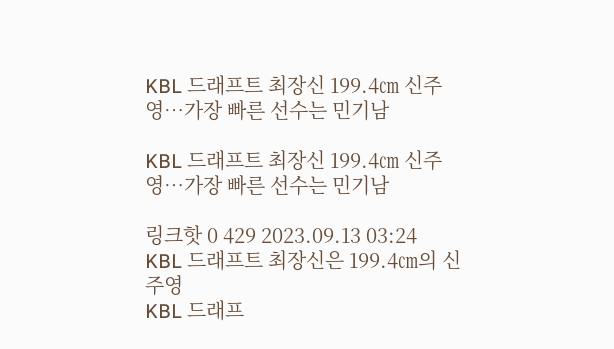KBL 드래프트 최장신 199.4㎝ 신주영…가장 빠른 선수는 민기남

KBL 드래프트 최장신 199.4㎝ 신주영…가장 빠른 선수는 민기남

링크핫 0 429 2023.09.13 03:24
KBL 드래프트 최장신은 199.4㎝의 신주영
KBL 드래프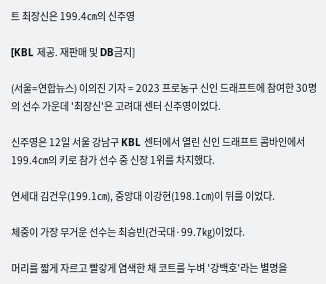트 최장신은 199.4㎝의 신주영

[KBL 제공. 재판매 및 DB금지]

(서울=연합뉴스) 이의진 기자 = 2023 프로농구 신인 드래프트에 참여한 30명의 선수 가운데 '최장신'은 고려대 센터 신주영이었다.

신주영은 12일 서울 강남구 KBL 센터에서 열린 신인 드래프트 콤바인에서 199.4㎝의 키로 참가 선수 중 신장 1위를 차지했다.

연세대 김건우(199.1㎝), 중앙대 이강현(198.1㎝)이 뒤를 이었다.

체중이 가장 무거운 선수는 최승빈(건국대·99.7㎏)이었다.

머리를 짧게 자르고 빨갛게 염색한 채 코트를 누벼 '강백호'라는 별명을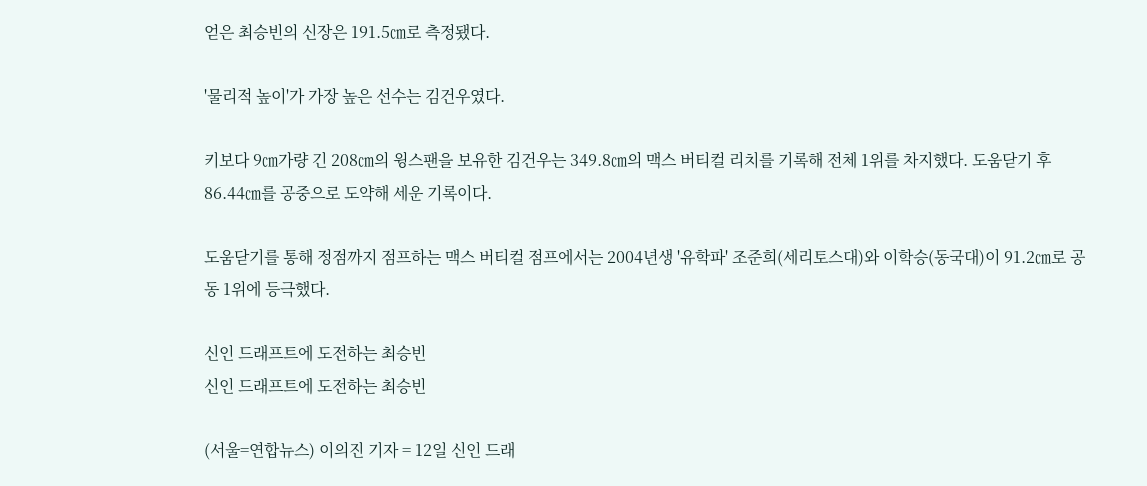얻은 최승빈의 신장은 191.5㎝로 측정됐다.

'물리적 높이'가 가장 높은 선수는 김건우였다.

키보다 9㎝가량 긴 208㎝의 윙스팬을 보유한 김건우는 349.8㎝의 맥스 버티컬 리치를 기록해 전체 1위를 차지했다. 도움닫기 후 86.44㎝를 공중으로 도약해 세운 기록이다.

도움닫기를 통해 정점까지 점프하는 맥스 버티컬 점프에서는 2004년생 '유학파' 조준희(세리토스대)와 이학승(동국대)이 91.2㎝로 공동 1위에 등극했다.

신인 드래프트에 도전하는 최승빈
신인 드래프트에 도전하는 최승빈

(서울=연합뉴스) 이의진 기자 = 12일 신인 드래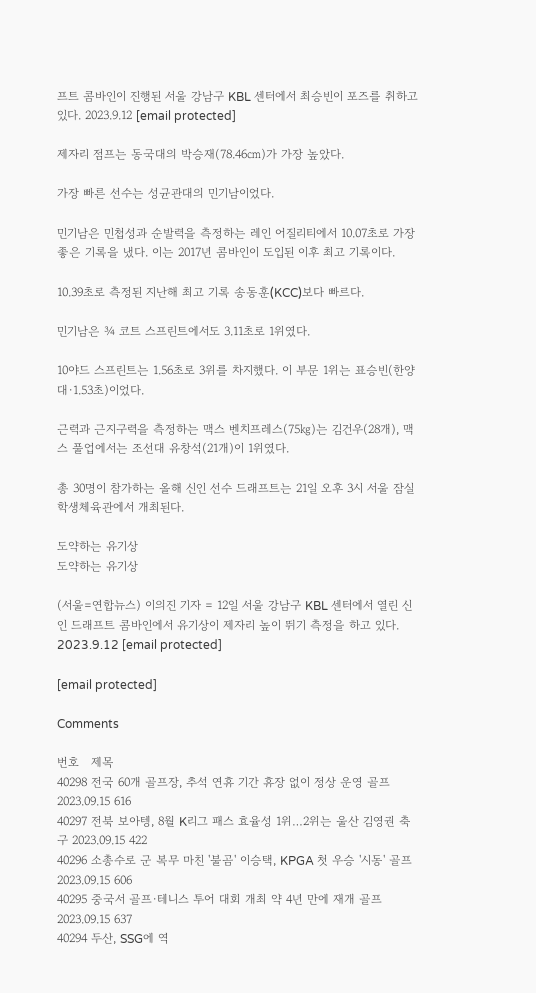프트 콤바인이 진행된 서울 강남구 KBL 센터에서 최승빈이 포즈를 취하고 있다. 2023.9.12 [email protected]

제자리 점프는 동국대의 박승재(78.46㎝)가 가장 높았다.

가장 빠른 선수는 성균관대의 민기남이었다.

민기남은 민첩성과 순발력을 측정하는 레인 어질리티에서 10.07초로 가장 좋은 기록을 냈다. 이는 2017년 콤바인이 도입된 이후 최고 기록이다.

10.39초로 측정된 지난해 최고 기록 송동훈(KCC)보다 빠르다.

민기남은 ¾ 코트 스프린트에서도 3.11초로 1위였다.

10야드 스프린트는 1.56초로 3위를 차지했다. 이 부문 1위는 표승빈(한양대·1.53초)이었다.

근력과 근지구력을 측정하는 맥스 벤치프레스(75㎏)는 김건우(28개), 맥스 풀업에서는 조선대 유창석(21개)이 1위였다.

총 30명이 참가하는 올해 신인 선수 드래프트는 21일 오후 3시 서울 잠실학생체육관에서 개최된다.

도약하는 유기상
도약하는 유기상

(서울=연합뉴스) 이의진 기자 = 12일 서울 강남구 KBL 센터에서 열린 신인 드래프트 콤바인에서 유기상이 제자리 높이 뛰기 측정을 하고 있다. 2023.9.12 [email protected]

[email protected]

Comments

번호   제목
40298 전국 60개 골프장, 추석 연휴 기간 휴장 없이 정상 운영 골프 2023.09.15 616
40297 전북 보아텡, 8월 K리그 패스 효율성 1위…2위는 울산 김영권 축구 2023.09.15 422
40296 소총수로 군 복무 마친 '불곰' 이승택, KPGA 첫 우승 '시동' 골프 2023.09.15 606
40295 중국서 골프·테니스 투어 대회 개최 약 4년 만에 재개 골프 2023.09.15 637
40294 두산, SSG에 역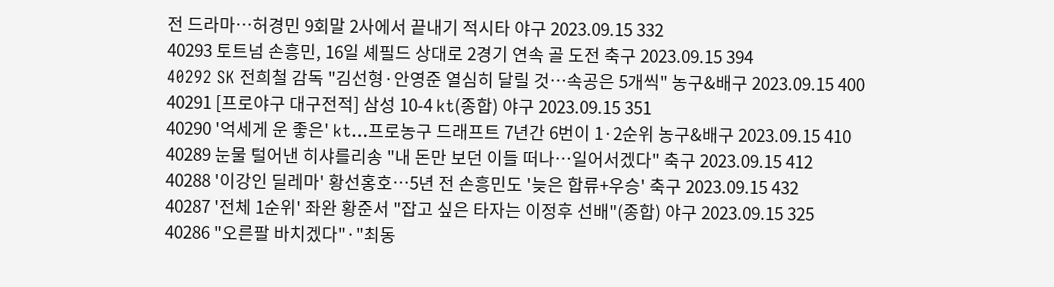전 드라마…허경민 9회말 2사에서 끝내기 적시타 야구 2023.09.15 332
40293 토트넘 손흥민, 16일 셰필드 상대로 2경기 연속 골 도전 축구 2023.09.15 394
40292 SK 전희철 감독 "김선형·안영준 열심히 달릴 것…속공은 5개씩" 농구&배구 2023.09.15 400
40291 [프로야구 대구전적] 삼성 10-4 kt(종합) 야구 2023.09.15 351
40290 '억세게 운 좋은' kt…프로농구 드래프트 7년간 6번이 1·2순위 농구&배구 2023.09.15 410
40289 눈물 털어낸 히샤를리송 "내 돈만 보던 이들 떠나…일어서겠다" 축구 2023.09.15 412
40288 '이강인 딜레마' 황선홍호…5년 전 손흥민도 '늦은 합류+우승' 축구 2023.09.15 432
40287 '전체 1순위' 좌완 황준서 "잡고 싶은 타자는 이정후 선배"(종합) 야구 2023.09.15 325
40286 "오른팔 바치겠다"·"최동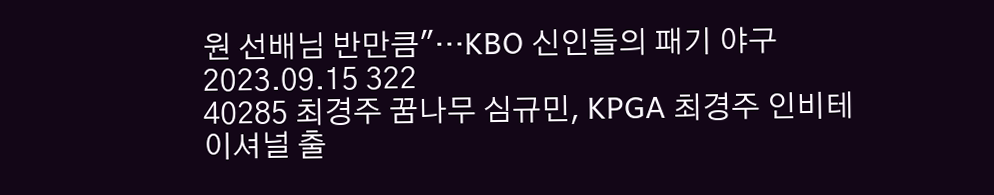원 선배님 반만큼"…KBO 신인들의 패기 야구 2023.09.15 322
40285 최경주 꿈나무 심규민, KPGA 최경주 인비테이셔널 출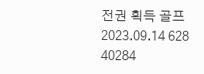전권 획득 골프 2023.09.14 628
40284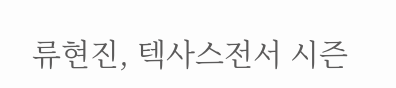류현진, 텍사스전서 시즌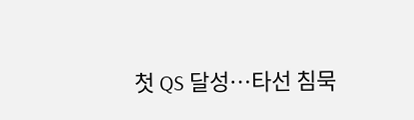첫 QS 달성…타선 침묵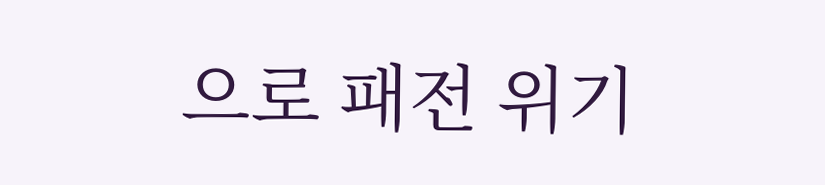으로 패전 위기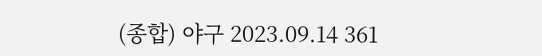(종합) 야구 2023.09.14 361